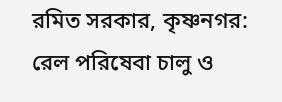রমিত সরকার, কৃষ্ণনগর: রেল পরিষেবা চালু ও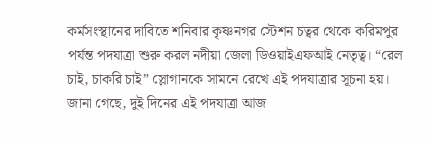কর্মসংস্থানের দাবিতে শনিবার কৃষ্ণনগর স্টেশন চত্বর থেকে করিমপুর পর্যন্ত পদযাত্রা শুরু করল নদীয়া জেলা ডিওয়াইএফআই নেতৃত্ব। “রেল চাই, চাকরি চাই” স্লোগানকে সামনে রেখে এই পদযাত্রার সূচনা হয়। জানা গেছে, দুই দিনের এই পদযাত্রা আজ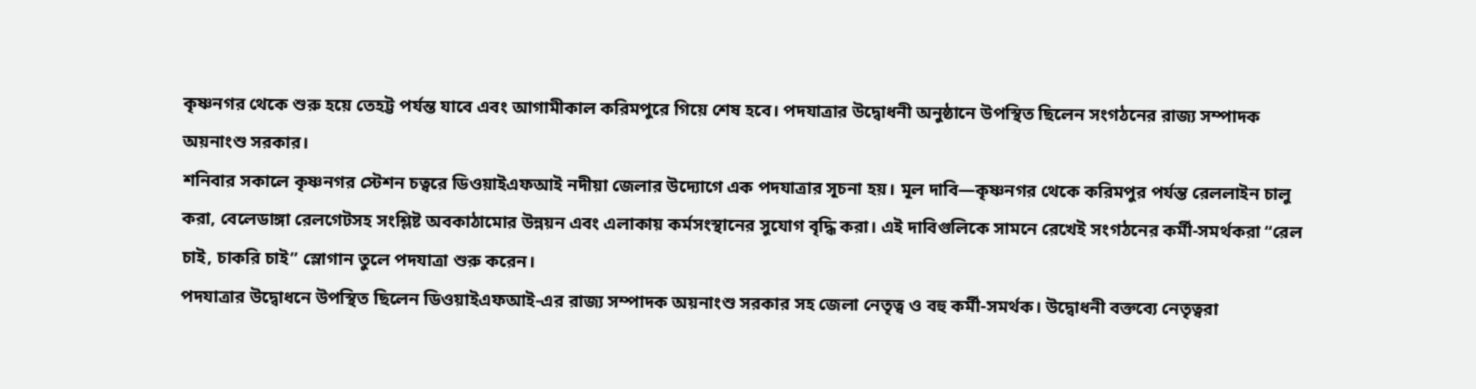কৃষ্ণনগর থেকে শুরু হয়ে তেহট্ট পর্যন্ত যাবে এবং আগামীকাল করিমপুরে গিয়ে শেষ হবে। পদযাত্রার উদ্বোধনী অনুষ্ঠানে উপস্থিত ছিলেন সংগঠনের রাজ্য সম্পাদক অয়নাংশু সরকার।
শনিবার সকালে কৃষ্ণনগর স্টেশন চত্বরে ডিওয়াইএফআই নদীয়া জেলার উদ্যোগে এক পদযাত্রার সূচনা হয়। মূল দাবি—কৃষ্ণনগর থেকে করিমপুর পর্যন্ত রেললাইন চালু করা, বেলেডাঙ্গা রেলগেটসহ সংশ্লিষ্ট অবকাঠামোর উন্নয়ন এবং এলাকায় কর্মসংস্থানের সুযোগ বৃদ্ধি করা। এই দাবিগুলিকে সামনে রেখেই সংগঠনের কর্মী-সমর্থকরা “রেল চাই, চাকরি চাই” স্লোগান তুলে পদযাত্রা শুরু করেন।
পদযাত্রার উদ্বোধনে উপস্থিত ছিলেন ডিওয়াইএফআই-এর রাজ্য সম্পাদক অয়নাংশু সরকার সহ জেলা নেতৃত্ব ও বহু কর্মী-সমর্থক। উদ্বোধনী বক্তব্যে নেতৃত্বরা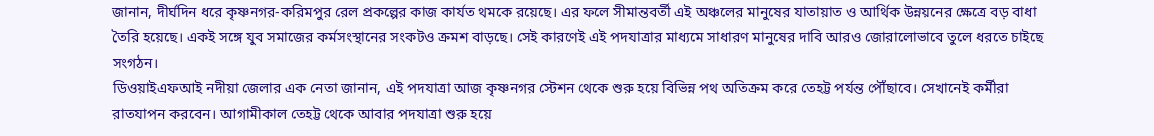জানান, দীর্ঘদিন ধরে কৃষ্ণনগর-করিমপুর রেল প্রকল্পের কাজ কার্যত থমকে রয়েছে। এর ফলে সীমান্তবর্তী এই অঞ্চলের মানুষের যাতায়াত ও আর্থিক উন্নয়নের ক্ষেত্রে বড় বাধা তৈরি হয়েছে। একই সঙ্গে যুব সমাজের কর্মসংস্থানের সংকটও ক্রমশ বাড়ছে। সেই কারণেই এই পদযাত্রার মাধ্যমে সাধারণ মানুষের দাবি আরও জোরালোভাবে তুলে ধরতে চাইছে সংগঠন।
ডিওয়াইএফআই নদীয়া জেলার এক নেতা জানান, এই পদযাত্রা আজ কৃষ্ণনগর স্টেশন থেকে শুরু হয়ে বিভিন্ন পথ অতিক্রম করে তেহট্ট পর্যন্ত পৌঁছাবে। সেখানেই কর্মীরা রাতযাপন করবেন। আগামীকাল তেহট্ট থেকে আবার পদযাত্রা শুরু হয়ে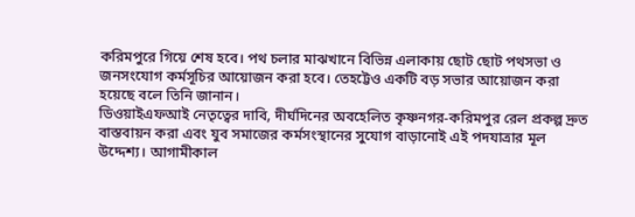করিমপুরে গিয়ে শেষ হবে। পথ চলার মাঝখানে বিভিন্ন এলাকায় ছোট ছোট পথসভা ও জনসংযোগ কর্মসূচির আয়োজন করা হবে। তেহট্টেও একটি বড় সভার আয়োজন করা হয়েছে বলে তিনি জানান।
ডিওয়াইএফআই নেতৃত্বের দাবি, দীর্ঘদিনের অবহেলিত কৃষ্ণনগর-করিমপুর রেল প্রকল্প দ্রুত বাস্তবায়ন করা এবং যুব সমাজের কর্মসংস্থানের সুযোগ বাড়ানোই এই পদযাত্রার মূল উদ্দেশ্য। আগামীকাল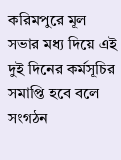করিমপুরে মূল সভার মধ্য দিয়ে এই দুই দিনের কর্মসূচির সমাপ্তি হবে বলে সংগঠন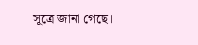সূত্রে জানা গেছে।